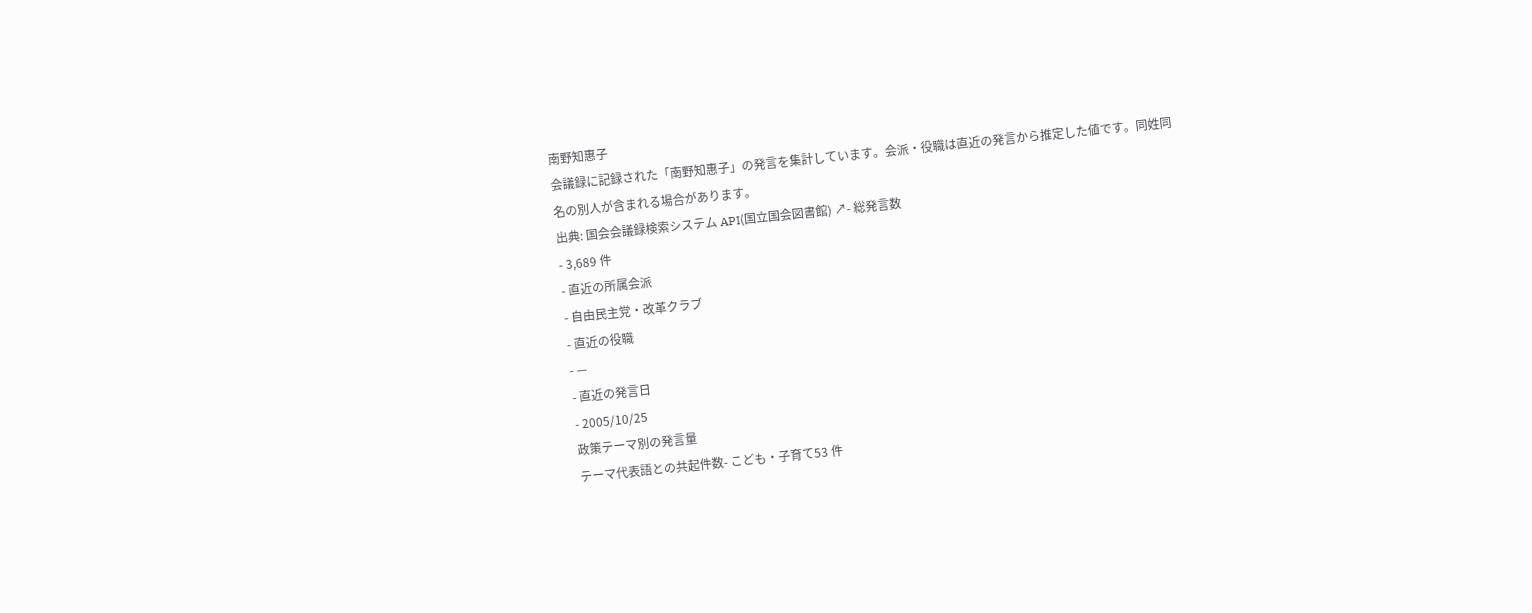南野知惠子
会議録に記録された「南野知惠子」の発言を集計しています。会派・役職は直近の発言から推定した値です。同姓同名の別人が含まれる場合があります。
出典: 国会会議録検索システム API(国立国会図書館) ↗- 総発言数
- 3,689 件
- 直近の所属会派
- 自由民主党・改革クラブ
- 直近の役職
- —
- 直近の発言日
- 2005/10/25
政策テーマ別の発言量
テーマ代表語との共起件数- こども・子育て53 件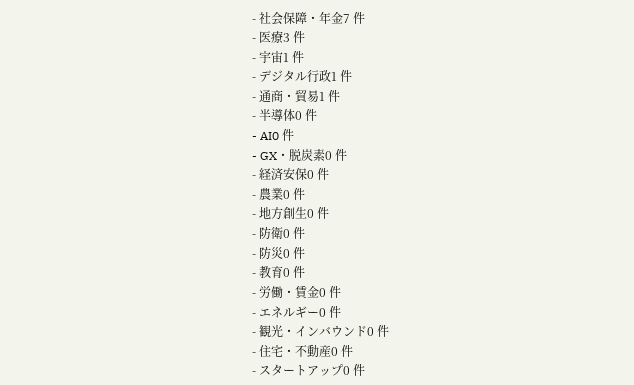- 社会保障・年金7 件
- 医療3 件
- 宇宙1 件
- デジタル行政1 件
- 通商・貿易1 件
- 半導体0 件
- AI0 件
- GX・脱炭素0 件
- 経済安保0 件
- 農業0 件
- 地方創生0 件
- 防衛0 件
- 防災0 件
- 教育0 件
- 労働・賃金0 件
- エネルギー0 件
- 観光・インバウンド0 件
- 住宅・不動産0 件
- スタートアップ0 件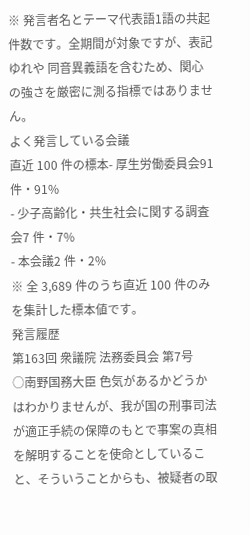※ 発言者名とテーマ代表語1語の共起件数です。全期間が対象ですが、表記ゆれや 同音異義語を含むため、関心の強さを厳密に測る指標ではありません。
よく発言している会議
直近 100 件の標本- 厚生労働委員会91 件・91%
- 少子高齢化・共生社会に関する調査会7 件・7%
- 本会議2 件・2%
※ 全 3,689 件のうち直近 100 件のみを集計した標本値です。
発言履歴
第163回 衆議院 法務委員会 第7号
○南野国務大臣 色気があるかどうかはわかりませんが、我が国の刑事司法が適正手続の保障のもとで事案の真相を解明することを使命としていること、そういうことからも、被疑者の取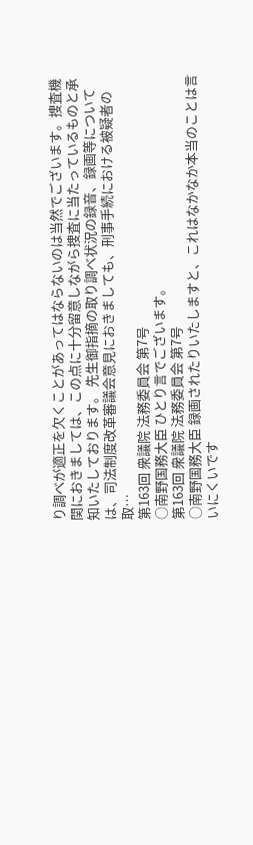り調べが適正を欠くことがあってはならないのは当然でございます。捜査機関におきましては、この点に十分留意しながら捜査に当たっているものと承知いたしております。 先生御指摘の取り調べ状況の録音、録画等については、司法制度改革審議会意見におきましても、刑事手続における被疑者の取…
第163回 衆議院 法務委員会 第7号
○南野国務大臣 ひとり言でございます。
第163回 衆議院 法務委員会 第7号
○南野国務大臣 録画されたりいたしますと、これはなかなか本当のことは言いにくいです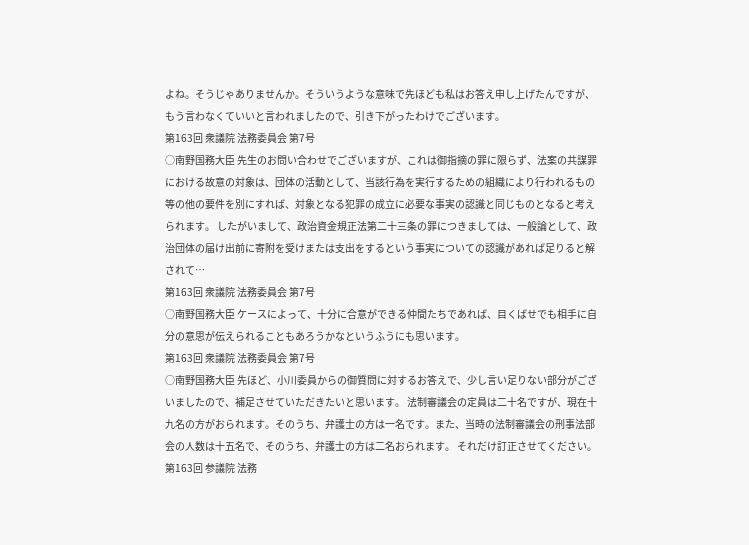よね。そうじゃありませんか。そういうような意味で先ほども私はお答え申し上げたんですが、もう言わなくていいと言われましたので、引き下がったわけでございます。
第163回 衆議院 法務委員会 第7号
○南野国務大臣 先生のお問い合わせでございますが、これは御指摘の罪に限らず、法案の共謀罪における故意の対象は、団体の活動として、当該行為を実行するための組織により行われるもの等の他の要件を別にすれば、対象となる犯罪の成立に必要な事実の認識と同じものとなると考えられます。 したがいまして、政治資金規正法第二十三条の罪につきましては、一般論として、政治団体の届け出前に寄附を受けまたは支出をするという事実についての認識があれば足りると解されて…
第163回 衆議院 法務委員会 第7号
○南野国務大臣 ケースによって、十分に合意ができる仲間たちであれば、目くばせでも相手に自分の意思が伝えられることもあろうかなというふうにも思います。
第163回 衆議院 法務委員会 第7号
○南野国務大臣 先ほど、小川委員からの御質問に対するお答えで、少し言い足りない部分がございましたので、補足させていただきたいと思います。 法制審議会の定員は二十名ですが、現在十九名の方がおられます。そのうち、弁護士の方は一名です。また、当時の法制審議会の刑事法部会の人数は十五名で、そのうち、弁護士の方は二名おられます。 それだけ訂正させてください。
第163回 参議院 法務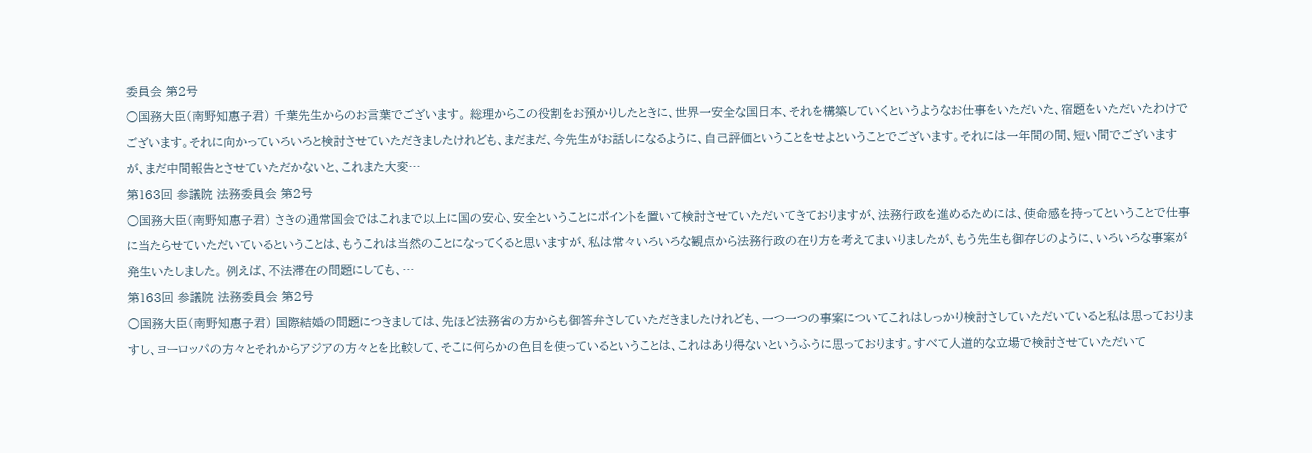委員会 第2号
○国務大臣(南野知惠子君) 千葉先生からのお言葉でございます。 総理からこの役割をお預かりしたときに、世界一安全な国日本、それを構築していくというようなお仕事をいただいた、宿題をいただいたわけでございます。それに向かっていろいろと検討させていただきましたけれども、まだまだ、今先生がお話しになるように、自己評価ということをせよということでございます。それには一年間の間、短い間でございますが、まだ中間報告とさせていただかないと、これまた大変…
第163回 参議院 法務委員会 第2号
○国務大臣(南野知惠子君) さきの通常国会ではこれまで以上に国の安心、安全ということにポイントを置いて検討させていただいてきておりますが、法務行政を進めるためには、使命感を持ってということで仕事に当たらせていただいているということは、もうこれは当然のことになってくると思いますが、私は常々いろいろな観点から法務行政の在り方を考えてまいりましたが、もう先生も御存じのように、いろいろな事案が発生いたしました。 例えば、不法滞在の問題にしても、…
第163回 参議院 法務委員会 第2号
○国務大臣(南野知惠子君) 国際結婚の問題につきましては、先ほど法務省の方からも御答弁さしていただきましたけれども、一つ一つの事案についてこれはしっかり検討さしていただいていると私は思っておりますし、ヨーロッパの方々とそれからアジアの方々とを比較して、そこに何らかの色目を使っているということは、これはあり得ないというふうに思っております。すべて人道的な立場で検討させていただいて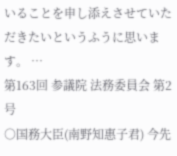いることを申し添えさせていただきたいというふうに思います。 …
第163回 参議院 法務委員会 第2号
○国務大臣(南野知惠子君) 今先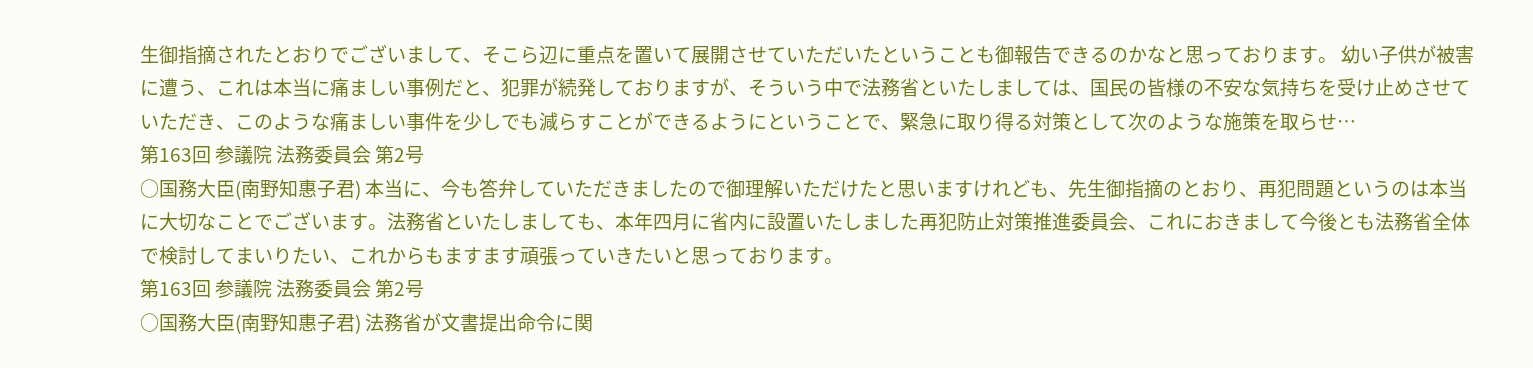生御指摘されたとおりでございまして、そこら辺に重点を置いて展開させていただいたということも御報告できるのかなと思っております。 幼い子供が被害に遭う、これは本当に痛ましい事例だと、犯罪が続発しておりますが、そういう中で法務省といたしましては、国民の皆様の不安な気持ちを受け止めさせていただき、このような痛ましい事件を少しでも減らすことができるようにということで、緊急に取り得る対策として次のような施策を取らせ…
第163回 参議院 法務委員会 第2号
○国務大臣(南野知惠子君) 本当に、今も答弁していただきましたので御理解いただけたと思いますけれども、先生御指摘のとおり、再犯問題というのは本当に大切なことでございます。法務省といたしましても、本年四月に省内に設置いたしました再犯防止対策推進委員会、これにおきまして今後とも法務省全体で検討してまいりたい、これからもますます頑張っていきたいと思っております。
第163回 参議院 法務委員会 第2号
○国務大臣(南野知惠子君) 法務省が文書提出命令に関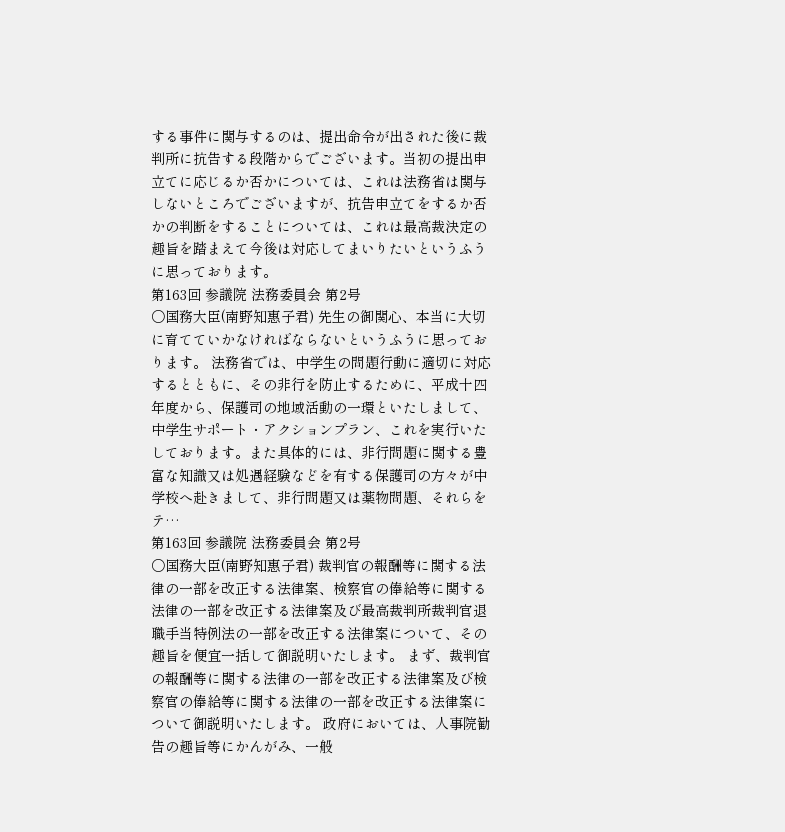する事件に関与するのは、提出命令が出された後に裁判所に抗告する段階からでございます。当初の提出申立てに応じるか否かについては、これは法務省は関与しないところでございますが、抗告申立てをするか否かの判断をすることについては、これは最高裁決定の趣旨を踏まえて今後は対応してまいりたいというふうに思っております。
第163回 参議院 法務委員会 第2号
○国務大臣(南野知惠子君) 先生の御関心、本当に大切に育てていかなければならないというふうに思っております。 法務省では、中学生の問題行動に適切に対応するとともに、その非行を防止するために、平成十四年度から、保護司の地域活動の一環といたしまして、中学生サポート・アクションプラン、これを実行いたしております。また具体的には、非行問題に関する豊富な知識又は処遇経験などを有する保護司の方々が中学校へ赴きまして、非行問題又は薬物問題、それらをテ…
第163回 参議院 法務委員会 第2号
○国務大臣(南野知惠子君) 裁判官の報酬等に関する法律の一部を改正する法律案、検察官の俸給等に関する法律の一部を改正する法律案及び最高裁判所裁判官退職手当特例法の一部を改正する法律案について、その趣旨を便宜一括して御説明いたします。 まず、裁判官の報酬等に関する法律の一部を改正する法律案及び検察官の俸給等に関する法律の一部を改正する法律案について御説明いたします。 政府においては、人事院勧告の趣旨等にかんがみ、一般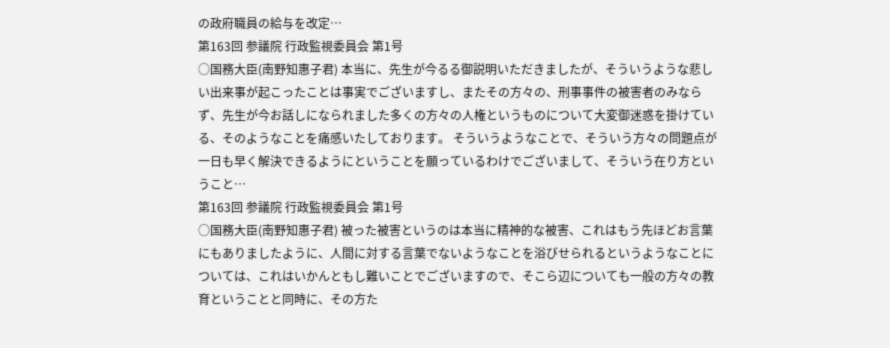の政府職員の給与を改定…
第163回 参議院 行政監視委員会 第1号
○国務大臣(南野知惠子君) 本当に、先生が今るる御説明いただきましたが、そういうような悲しい出来事が起こったことは事実でございますし、またその方々の、刑事事件の被害者のみならず、先生が今お話しになられました多くの方々の人権というものについて大変御迷惑を掛けている、そのようなことを痛感いたしております。 そういうようなことで、そういう方々の問題点が一日も早く解決できるようにということを願っているわけでございまして、そういう在り方ということ…
第163回 参議院 行政監視委員会 第1号
○国務大臣(南野知惠子君) 被った被害というのは本当に精神的な被害、これはもう先ほどお言葉にもありましたように、人間に対する言葉でないようなことを浴びせられるというようなことについては、これはいかんともし難いことでございますので、そこら辺についても一般の方々の教育ということと同時に、その方た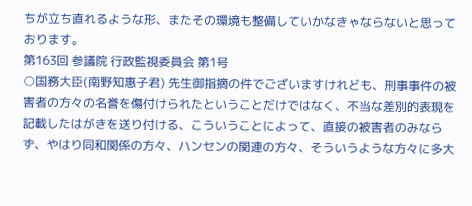ちが立ち直れるような形、またその環境も整備していかなきゃならないと思っております。
第163回 参議院 行政監視委員会 第1号
○国務大臣(南野知惠子君) 先生御指摘の件でございますけれども、刑事事件の被害者の方々の名誉を傷付けられたということだけではなく、不当な差別的表現を記載したはがきを送り付ける、こういうことによって、直接の被害者のみならず、やはり同和関係の方々、ハンセンの関連の方々、そういうような方々に多大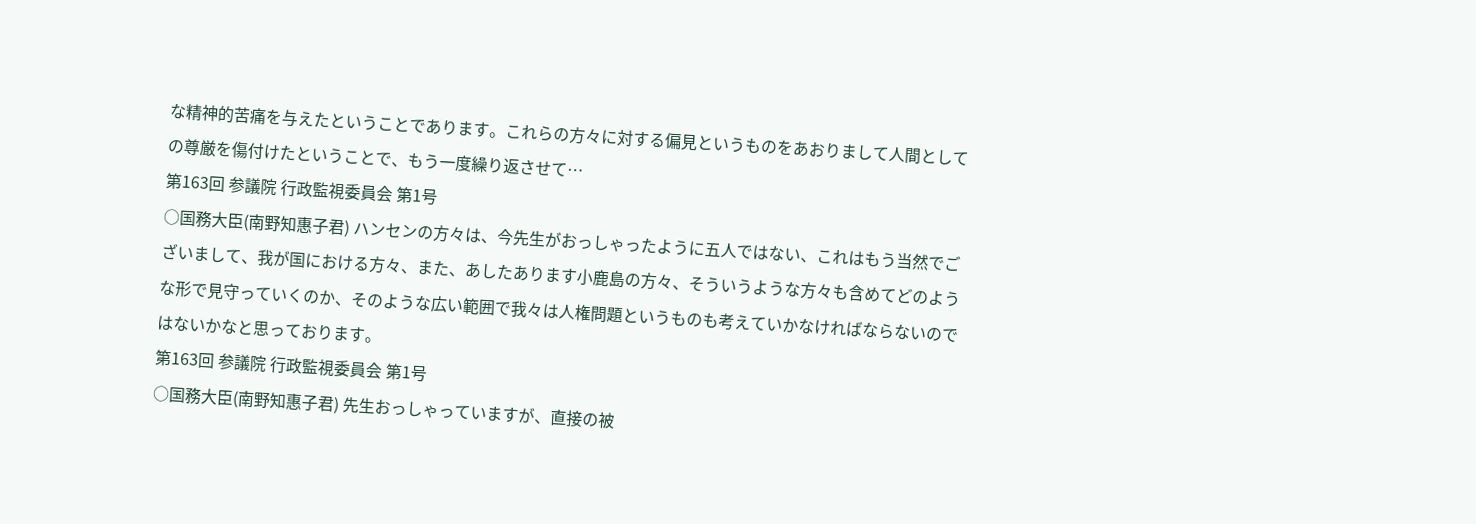な精神的苦痛を与えたということであります。これらの方々に対する偏見というものをあおりまして人間としての尊厳を傷付けたということで、もう一度繰り返させて…
第163回 参議院 行政監視委員会 第1号
○国務大臣(南野知惠子君) ハンセンの方々は、今先生がおっしゃったように五人ではない、これはもう当然でございまして、我が国における方々、また、あしたあります小鹿島の方々、そういうような方々も含めてどのような形で見守っていくのか、そのような広い範囲で我々は人権問題というものも考えていかなければならないのではないかなと思っております。
第163回 参議院 行政監視委員会 第1号
○国務大臣(南野知惠子君) 先生おっしゃっていますが、直接の被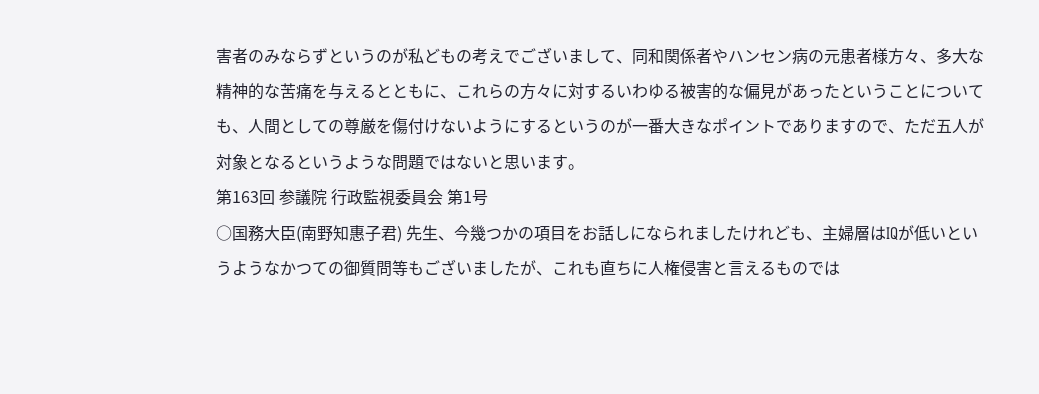害者のみならずというのが私どもの考えでございまして、同和関係者やハンセン病の元患者様方々、多大な精神的な苦痛を与えるとともに、これらの方々に対するいわゆる被害的な偏見があったということについても、人間としての尊厳を傷付けないようにするというのが一番大きなポイントでありますので、ただ五人が対象となるというような問題ではないと思います。
第163回 参議院 行政監視委員会 第1号
○国務大臣(南野知惠子君) 先生、今幾つかの項目をお話しになられましたけれども、主婦層はIQが低いというようなかつての御質問等もございましたが、これも直ちに人権侵害と言えるものでは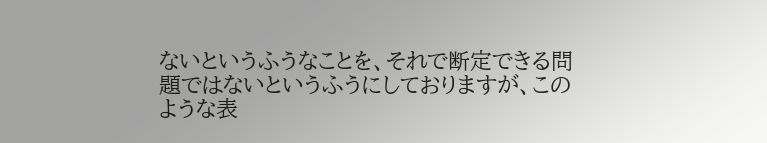ないというふうなことを、それで断定できる問題ではないというふうにしておりますが、このような表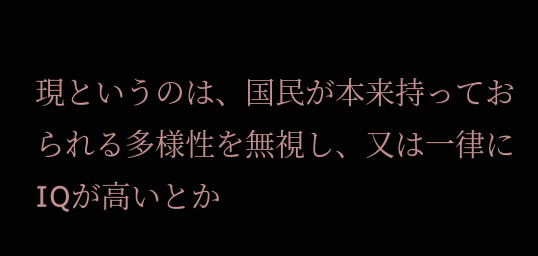現というのは、国民が本来持っておられる多様性を無視し、又は一律にIQが高いとか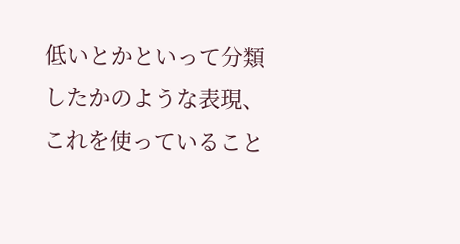低いとかといって分類したかのような表現、これを使っていること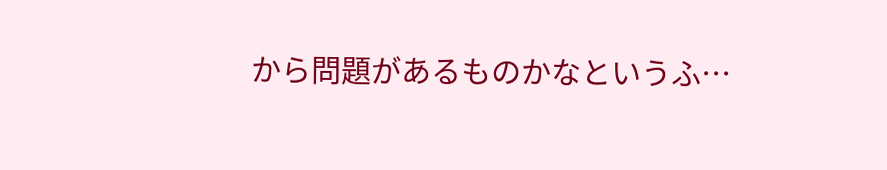から問題があるものかなというふ…